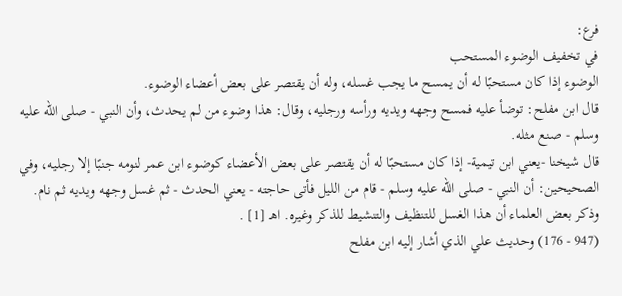فرع:
في تخفيف الوضوء المستحب
الوضوء إذا كان مستحبًا له أن يمسح ما يجب غسله، وله أن يقتصر على بعض أعضاء الوضوء.
قال ابن مفلح: توضأ عليه فمسح وجهه ويديه ورأسه ورجليه، وقال: هذا وضوء من لم يحدث، وأن النبي - صلى الله عليه وسلم - صنع مثله.
قال شيخنا -يعني ابن تيمية- إذا كان مستحبًا له أن يقتصر على بعض الأعضاء كوضوء ابن عمر لنومه جنبًا إلا رجليه، وفي الصحيحين: أن النبي - صلى الله عليه وسلم - قام من الليل فأتى حاجته - يعني الحدث - ثم غسل وجهه ويديه ثم نام. وذكر بعض العلماء أن هذا الغسل للتنظيف والتنشيط للذكر وغيره. اهـ [1] .
(947 - 176) وحديث علي الذي أشار إليه ابن مفلح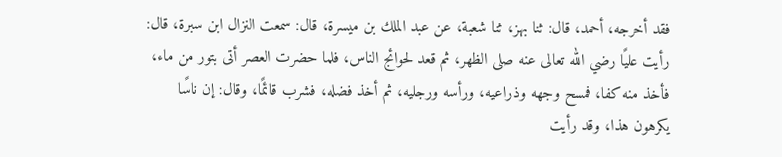فقد أخرجه، أحمد، قال: ثنا بهز، ثنا شعبة، عن عبد الملك بن ميسرة، قال: سمعت النزال ابن سبرة، قال:
رأيت عليًا رضي الله تعالى عنه صلى الظهر، ثم قعد لحوائج الناس، فلما حضرت العصر أتى بتور من ماء، فأخذ منه كفا، فمسح وجهه وذراعيه، ورأسه ورجليه، ثم أخذ فضله، فشرب قائمًا، وقال: إن ناسًا يكرهون هذا، وقد رأيت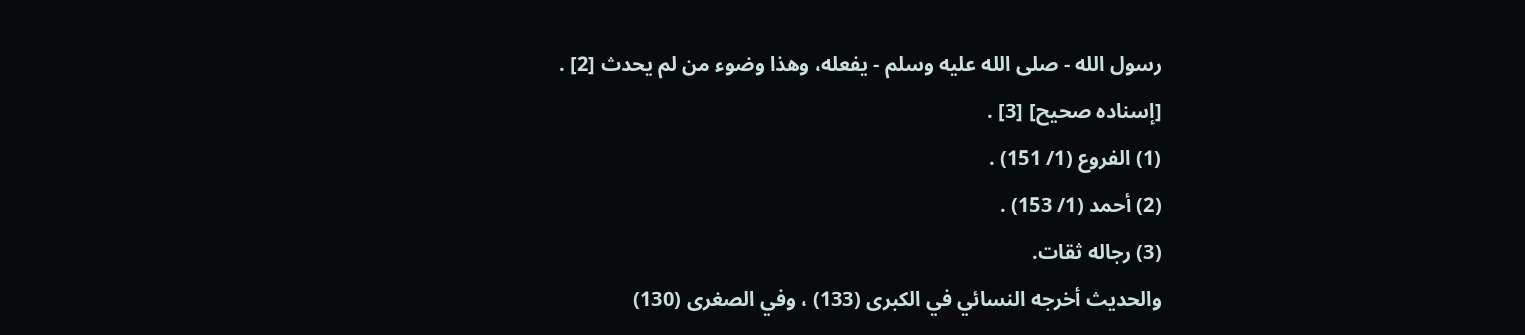رسول الله - صلى الله عليه وسلم - يفعله، وهذا وضوء من لم يحدث [2] .
[إسناده صحيح] [3] .
(1) الفروع (1/ 151) .
(2) أحمد (1/ 153) .
(3) رجاله ثقات.
والحديث أخرجه النسائي في الكبرى (133) ، وفي الصغرى (130)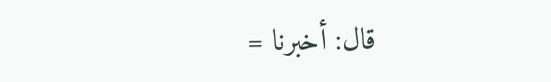قال: أخبرنا =